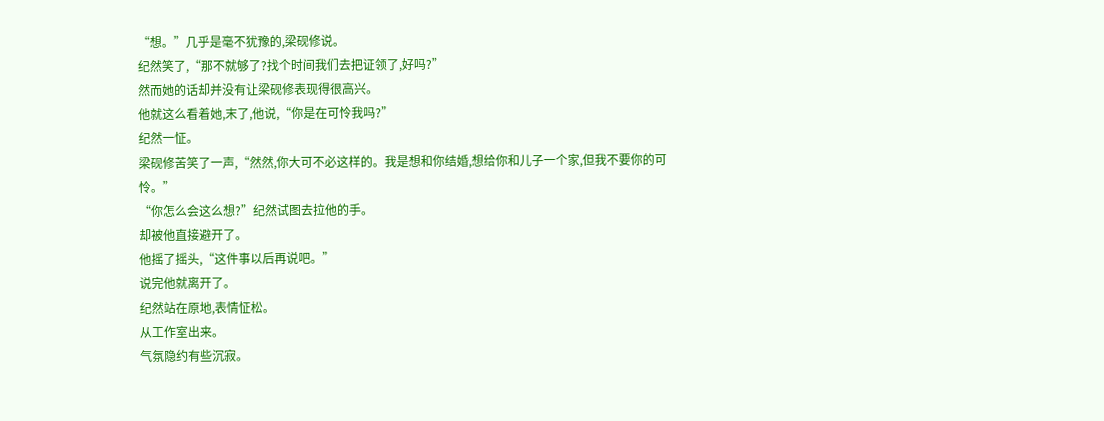“想。”几乎是毫不犹豫的,梁砚修说。
纪然笑了,“那不就够了?找个时间我们去把证领了,好吗?”
然而她的话却并没有让梁砚修表现得很高兴。
他就这么看着她,末了,他说,“你是在可怜我吗?”
纪然一怔。
梁砚修苦笑了一声,“然然,你大可不必这样的。我是想和你结婚,想给你和儿子一个家,但我不要你的可怜。”
“你怎么会这么想?”纪然试图去拉他的手。
却被他直接避开了。
他摇了摇头,“这件事以后再说吧。”
说完他就离开了。
纪然站在原地,表情怔松。
从工作室出来。
气氛隐约有些沉寂。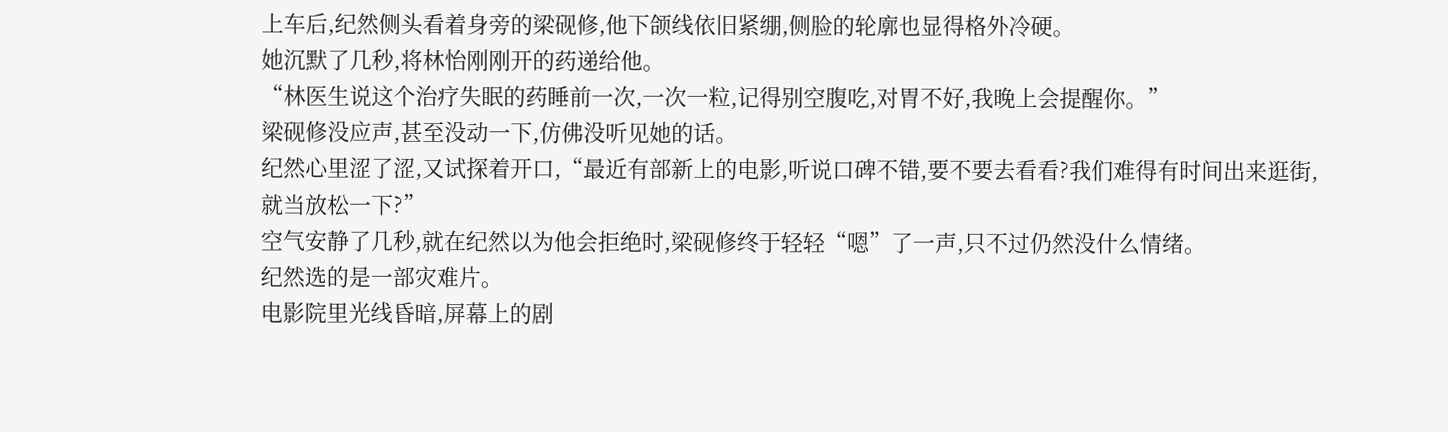上车后,纪然侧头看着身旁的梁砚修,他下颌线依旧紧绷,侧脸的轮廓也显得格外冷硬。
她沉默了几秒,将林怡刚刚开的药递给他。
“林医生说这个治疗失眠的药睡前一次,一次一粒,记得别空腹吃,对胃不好,我晚上会提醒你。”
梁砚修没应声,甚至没动一下,仿佛没听见她的话。
纪然心里涩了涩,又试探着开口,“最近有部新上的电影,听说口碑不错,要不要去看看?我们难得有时间出来逛街,就当放松一下?”
空气安静了几秒,就在纪然以为他会拒绝时,梁砚修终于轻轻“嗯”了一声,只不过仍然没什么情绪。
纪然选的是一部灾难片。
电影院里光线昏暗,屏幕上的剧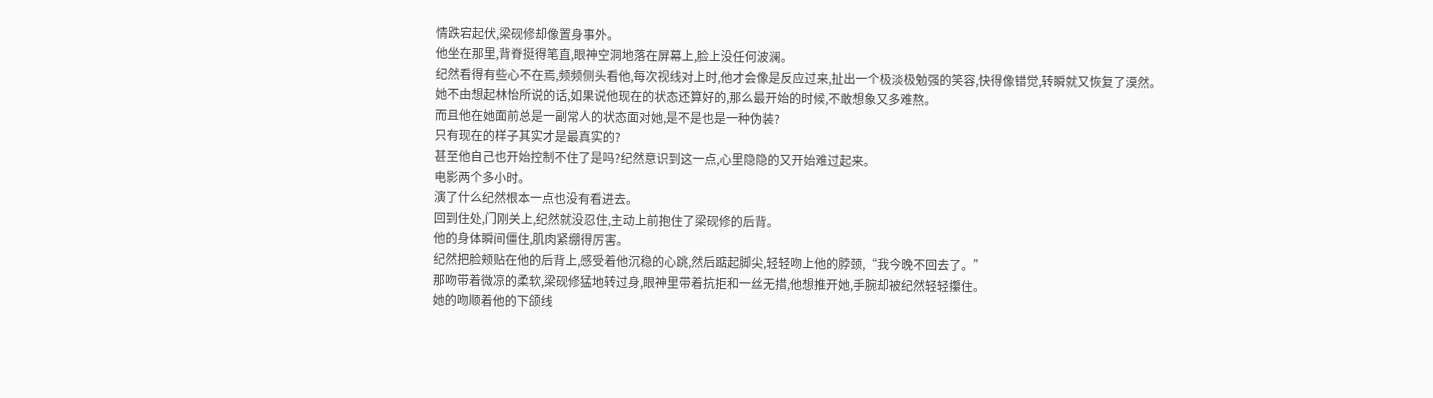情跌宕起伏,梁砚修却像置身事外。
他坐在那里,背脊挺得笔直,眼神空洞地落在屏幕上,脸上没任何波澜。
纪然看得有些心不在焉,频频侧头看他,每次视线对上时,他才会像是反应过来,扯出一个极淡极勉强的笑容,快得像错觉,转瞬就又恢复了漠然。
她不由想起林怡所说的话,如果说他现在的状态还算好的,那么最开始的时候,不敢想象又多难熬。
而且他在她面前总是一副常人的状态面对她,是不是也是一种伪装?
只有现在的样子其实才是最真实的?
甚至他自己也开始控制不住了是吗?纪然意识到这一点,心里隐隐的又开始难过起来。
电影两个多小时。
演了什么纪然根本一点也没有看进去。
回到住处,门刚关上,纪然就没忍住,主动上前抱住了梁砚修的后背。
他的身体瞬间僵住,肌肉紧绷得厉害。
纪然把脸颊贴在他的后背上,感受着他沉稳的心跳,然后踮起脚尖,轻轻吻上他的脖颈,“我今晚不回去了。”
那吻带着微凉的柔软,梁砚修猛地转过身,眼神里带着抗拒和一丝无措,他想推开她,手腕却被纪然轻轻攥住。
她的吻顺着他的下颌线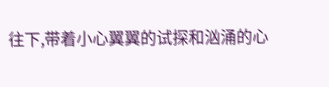往下,带着小心翼翼的试探和汹涌的心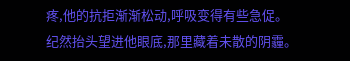疼,他的抗拒渐渐松动,呼吸变得有些急促。
纪然抬头望进他眼底,那里藏着未散的阴霾。